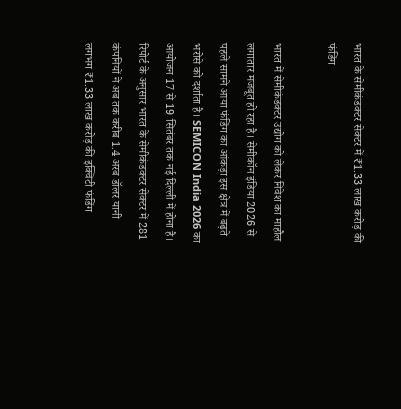भारत के सेमीकंडक्टर सेक्टर में ₹1.33 लाख करोड़ की फंडिंग

भारत में सेमीकंडक्टर उद्योग को लेकर निवेश का माहौल लगातार मजबूत हो रहा है। सेमीकॉन इंडिया 2026 से पहले सामने आया फंडिंग का आंकड़ा इस क्षेत्र में बढ़ते भरोसे को दर्शाता है। SEMICON India 2026 का आयोजन 17 से 19 सितंबर तक नई दिल्ली में होना है।
रिपोर्ट के अनुसार भारत के सेमीकंडक्टर सेक्टर में 281 कंपनियों ने अब तक करीब 1.4 अरब डॉलर यानी लगभग ₹1.33 लाख करोड़ की इक्विटी फंडिंग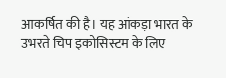आकर्षित की है। यह आंकड़ा भारत के उभरते चिप इकोसिस्टम के लिए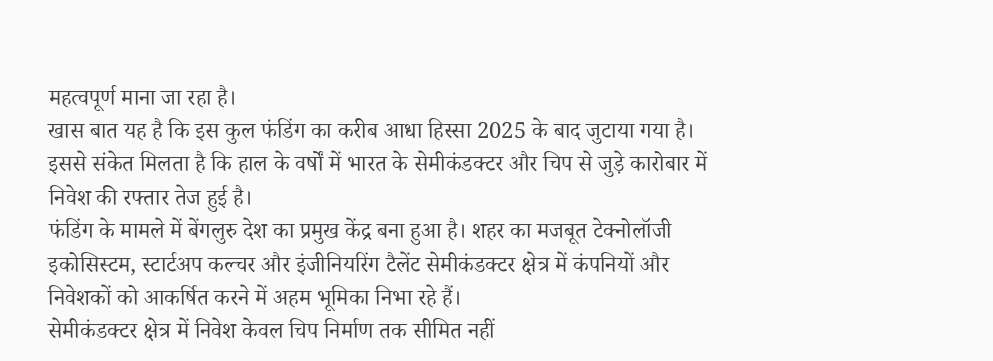महत्वपूर्ण माना जा रहा है।
खास बात यह है कि इस कुल फंडिंग का करीब आधा हिस्सा 2025 के बाद जुटाया गया है। इससे संकेत मिलता है कि हाल के वर्षों में भारत के सेमीकंडक्टर और चिप से जुड़े कारोबार में निवेश की रफ्तार तेज हुई है।
फंडिंग के मामले में बेंगलुरु देश का प्रमुख केंद्र बना हुआ है। शहर का मजबूत टेक्नोलॉजी इकोसिस्टम, स्टार्टअप कल्चर और इंजीनियरिंग टैलेंट सेमीकंडक्टर क्षेत्र में कंपनियों और निवेशकों को आकर्षित करने में अहम भूमिका निभा रहे हैं।
सेमीकंडक्टर क्षेत्र में निवेश केवल चिप निर्माण तक सीमित नहीं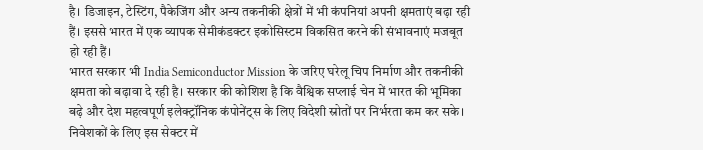है। डिजाइन, टेस्टिंग, पैकेजिंग और अन्य तकनीकी क्षेत्रों में भी कंपनियां अपनी क्षमताएं बढ़ा रही हैं। इससे भारत में एक व्यापक सेमीकंडक्टर इकोसिस्टम विकसित करने की संभावनाएं मजबूत हो रही हैं।
भारत सरकार भी India Semiconductor Mission के जरिए घरेलू चिप निर्माण और तकनीकी क्षमता को बढ़ावा दे रही है। सरकार की कोशिश है कि वैश्विक सप्लाई चेन में भारत की भूमिका बढ़े और देश महत्वपूर्ण इलेक्ट्रॉनिक कंपोनेंट्स के लिए विदेशी स्रोतों पर निर्भरता कम कर सके।
निवेशकों के लिए इस सेक्टर में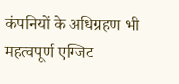कंपनियों के अधिग्रहण भी महत्वपूर्ण एग्जिट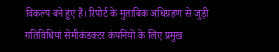विकल्प बने हुए हैं। रिपोर्ट के मुताबिक अधिग्रहण से जुड़ी गतिविधियां सेमीकंडक्टर कंपनियों के लिए प्रमुख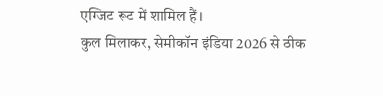एग्जिट रूट में शामिल हैं।
कुल मिलाकर, सेमीकॉन इंडिया 2026 से ठीक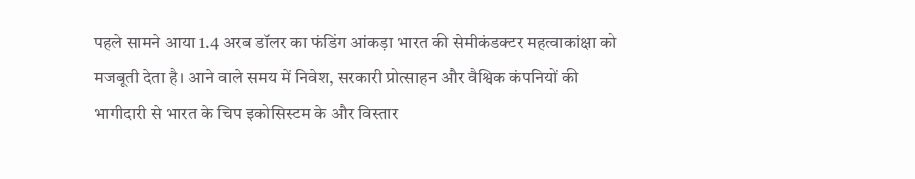पहले सामने आया 1.4 अरब डॉलर का फंडिंग आंकड़ा भारत की सेमीकंडक्टर महत्वाकांक्षा को मजबूती देता है। आने वाले समय में निवेश, सरकारी प्रोत्साहन और वैश्विक कंपनियों की भागीदारी से भारत के चिप इकोसिस्टम के और विस्तार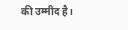की उम्मीद है।